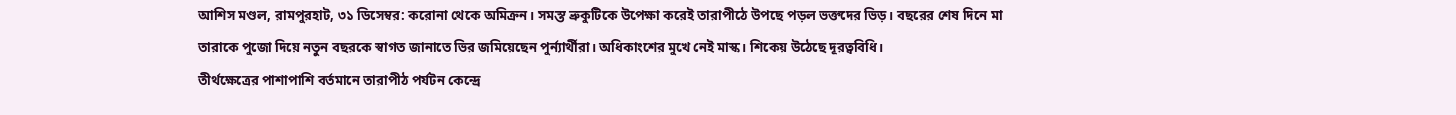আশিস মণ্ডল, রামপুরহাট, ৩১ ডিসেম্বর: করোনা থেকে অমিক্রন। সমস্ত ভ্রুকুটিকে উপেক্ষা করেই তারাপীঠে উপছে পড়ল ভক্তদের ভিড়। বছরের শেষ দিনে মা তারাকে পুজো দিয়ে নতুন বছরকে স্বাগত জানাতে ভির জমিয়েছেন পুর্ন্যার্থীরা। অধিকাংশের মুখে নেই মাস্ক। শিকেয় উঠেছে দূরত্ববিধি।
তীর্থক্ষেত্রের পাশাপাশি বর্তমানে তারাপীঠ পর্যটন কেন্দ্রে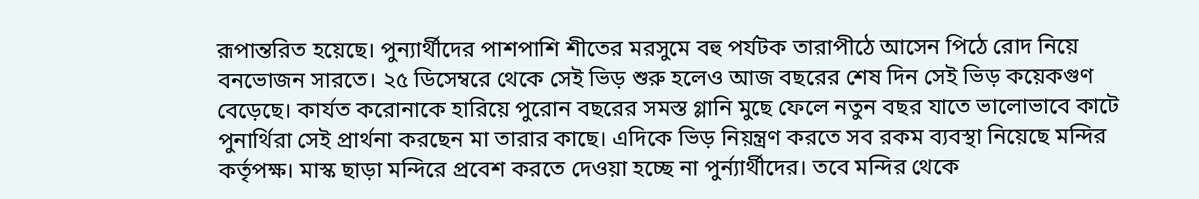রূপান্তরিত হয়েছে। পুন্যার্থীদের পাশপাশি শীতের মরসুমে বহু পর্যটক তারাপীঠে আসেন পিঠে রোদ নিয়ে বনভোজন সারতে। ২৫ ডিসেম্বরে থেকে সেই ভিড় শুরু হলেও আজ বছরের শেষ দিন সেই ভিড় কয়েকগুণ বেড়েছে। কার্যত করোনাকে হারিয়ে পুরোন বছরের সমস্ত গ্লানি মুছে ফেলে নতুন বছর যাতে ভালোভাবে কাটে পুনার্থিরা সেই প্রার্থনা করছেন মা তারার কাছে। এদিকে ভিড় নিয়ন্ত্রণ করতে সব রকম ব্যবস্থা নিয়েছে মন্দির কর্তৃপক্ষ। মাস্ক ছাড়া মন্দিরে প্রবেশ করতে দেওয়া হচ্ছে না পুর্ন্যার্থীদের। তবে মন্দির থেকে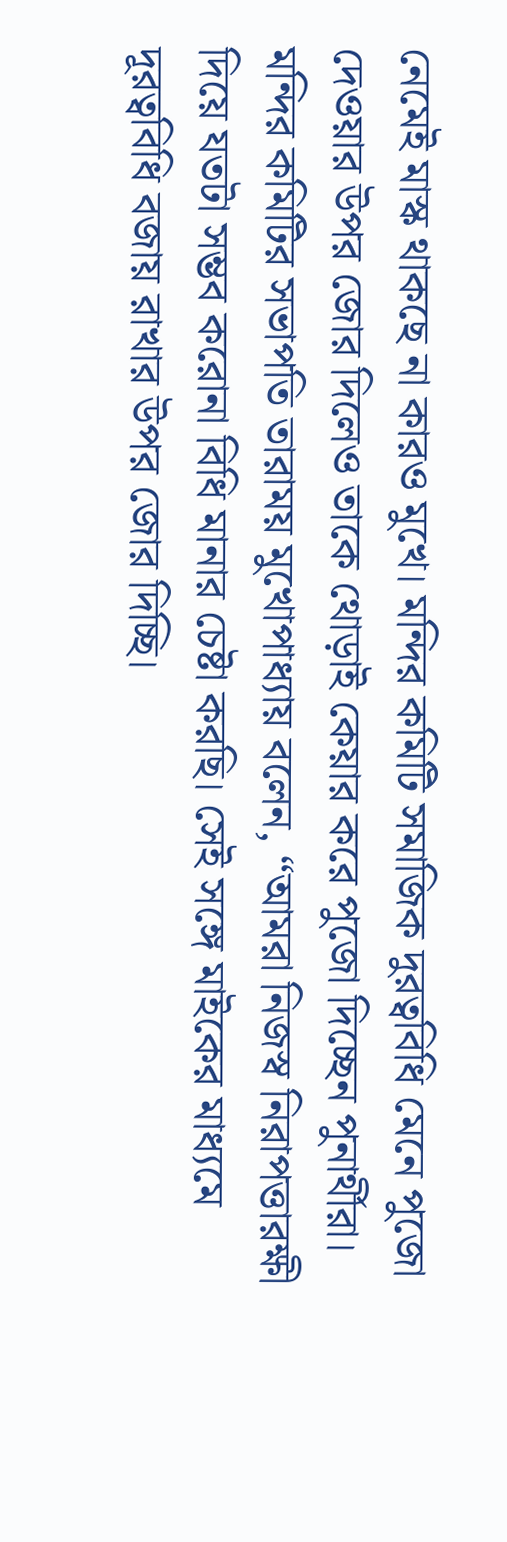নেমেই মাস্ক থাকছে না কারও মুখে। মন্দির কমিটি সমাজিক দুরত্ববিধি মেনে পুজো দেওয়ার উপর জোর দিলেও তাকে থোড়াই কেয়ার করে পুজো দিচ্ছেন পুনার্থীরা।
মন্দির কমিটির সভাপতি তারাময় মুখোপাধ্যায় বলেন, “আমরা নিজস্ব নিরাপত্তারক্ষী দিয়ে যতটা সম্ভব করোনা বিধি মানার চেষ্টা করছি। সেই সঙ্গে মাইকের মাধ্যমে দূরত্ববিধি বজায় রাখার উপর জোর দিচ্ছি।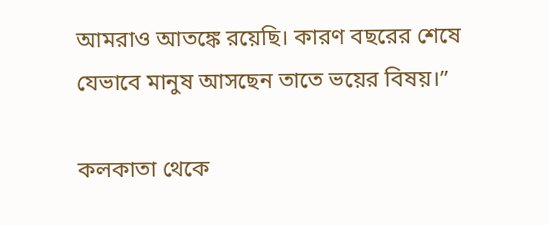আমরাও আতঙ্কে রয়েছি। কারণ বছরের শেষে যেভাবে মানুষ আসছেন তাতে ভয়ের বিষয়।”

কলকাতা থেকে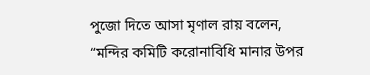পুজো দিতে আসা মৃণাল রায় বলেন, “মন্দির কমিটি করোনাবিধি মানার উপর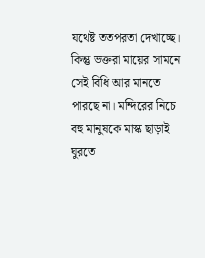যথেষ্ট ততপরতা দেখাচ্ছে। কিন্তু ভক্তরা মায়ের সামনে সেই বিধি আর মানতে পারছে না। মন্দিরের নিচে বহু মানুষকে মাস্ক ছাড়াই ঘুরতে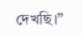দেখছি।”